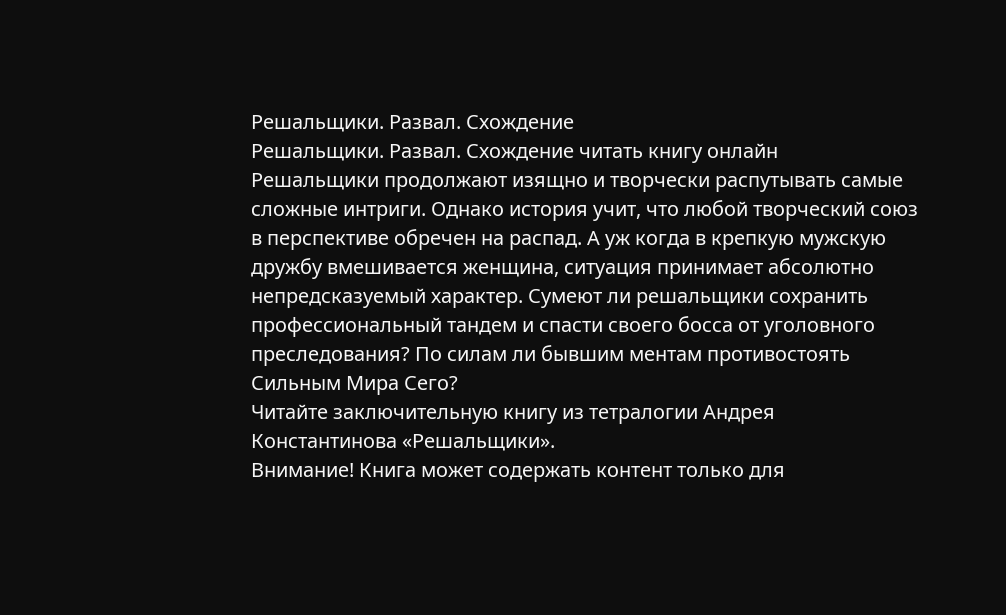Решальщики. Развал. Схождение
Решальщики. Развал. Схождение читать книгу онлайн
Решальщики продолжают изящно и творчески распутывать самые сложные интриги. Однако история учит, что любой творческий союз в перспективе обречен на распад. А уж когда в крепкую мужскую дружбу вмешивается женщина, ситуация принимает абсолютно непредсказуемый характер. Сумеют ли решальщики сохранить профессиональный тандем и спасти своего босса от уголовного преследования? По силам ли бывшим ментам противостоять Сильным Мира Сего?
Читайте заключительную книгу из тетралогии Андрея Константинова «Решальщики».
Внимание! Книга может содержать контент только для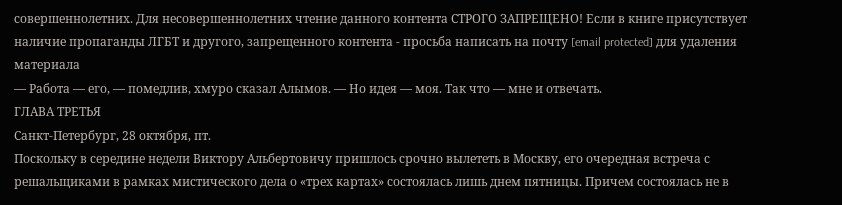совершеннолетних. Для несовершеннолетних чтение данного контента СТРОГО ЗАПРЕЩЕНО! Если в книге присутствует наличие пропаганды ЛГБТ и другого, запрещенного контента - просьба написать на почту [email protected] для удаления материала
— Работа — его, — помедлив, хмуро сказал Алымов. — Но идея — моя. Так что — мне и отвечать.
ГЛАВА ТРЕТЬЯ
Санкт-Петербург, 28 октября, пт.
Поскольку в середине недели Виктору Альбертовичу пришлось срочно вылететь в Москву, его очередная встреча с решальщиками в рамках мистического дела о «трех картах» состоялась лишь днем пятницы. Причем состоялась не в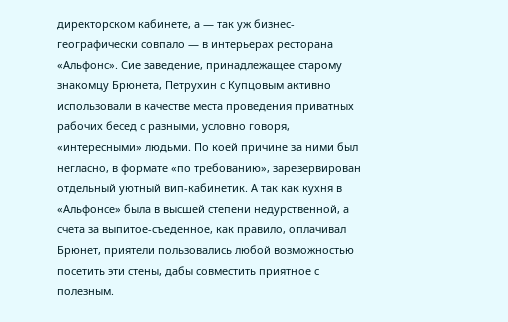директорском кабинете, а — так уж бизнес-географически совпало — в интерьерах ресторана «Альфонс». Сие заведение, принадлежащее старому знакомцу Брюнета, Петрухин с Купцовым активно использовали в качестве места проведения приватных рабочих бесед с разными, условно говоря, «интересными» людьми. По коей причине за ними был негласно, в формате «по требованию», зарезервирован отдельный уютный вип-кабинетик. А так как кухня в «Альфонсе» была в высшей степени недурственной, а счета за выпитое-съеденное, как правило, оплачивал Брюнет, приятели пользовались любой возможностью посетить эти стены, дабы совместить приятное с полезным.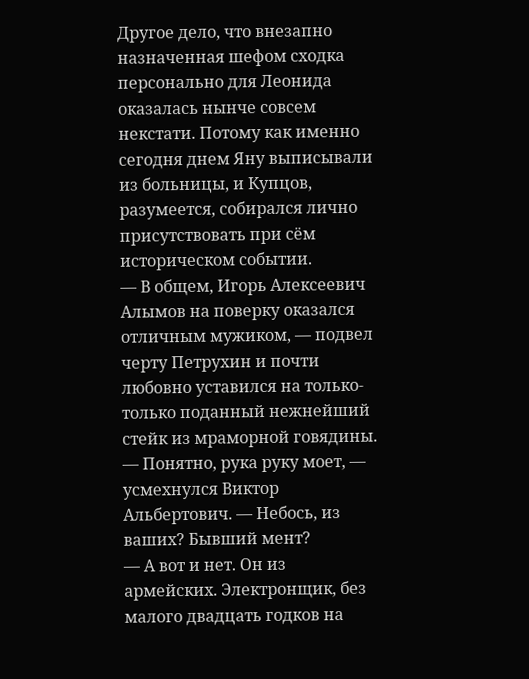Другое дело, что внезапно назначенная шефом сходка персонально для Леонида оказалась нынче совсем некстати. Потому как именно сегодня днем Яну выписывали из больницы, и Купцов, разумеется, собирался лично присутствовать при сём историческом событии.
— В общем, Игорь Алексеевич Алымов на поверку оказался отличным мужиком, — подвел черту Петрухин и почти любовно уставился на только-только поданный нежнейший стейк из мраморной говядины.
— Понятно, рука руку моет, — усмехнулся Виктор Альбертович. — Небось, из ваших? Бывший мент?
— А вот и нет. Он из армейских. Электронщик, без малого двадцать годков на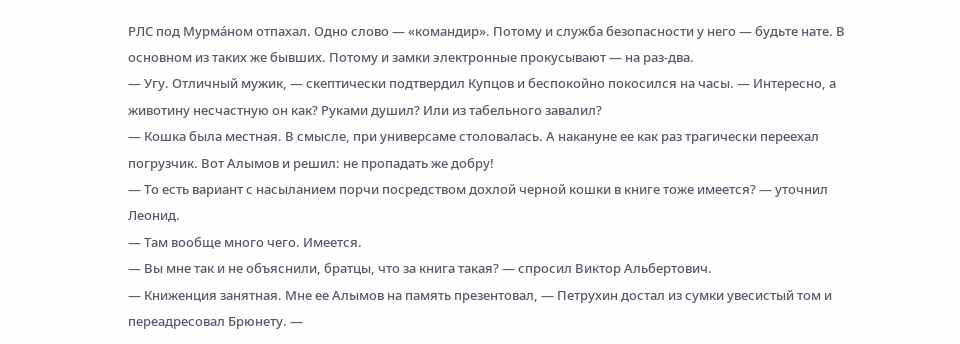РЛС под Мурма́ном отпахал. Одно слово — «командир». Потому и служба безопасности у него — будьте нате. В основном из таких же бывших. Потому и замки электронные прокусывают — на раз-два.
— Угу. Отличный мужик, — скептически подтвердил Купцов и беспокойно покосился на часы. — Интересно, а животину несчастную он как? Руками душил? Или из табельного завалил?
— Кошка была местная. В смысле, при универсаме столовалась. А накануне ее как раз трагически переехал погрузчик. Вот Алымов и решил: не пропадать же добру!
— То есть вариант с насыланием порчи посредством дохлой черной кошки в книге тоже имеется? — уточнил Леонид.
— Там вообще много чего. Имеется.
— Вы мне так и не объяснили, братцы, что за книга такая? — спросил Виктор Альбертович.
— Книженция занятная. Мне ее Алымов на память презентовал, — Петрухин достал из сумки увесистый том и переадресовал Брюнету. —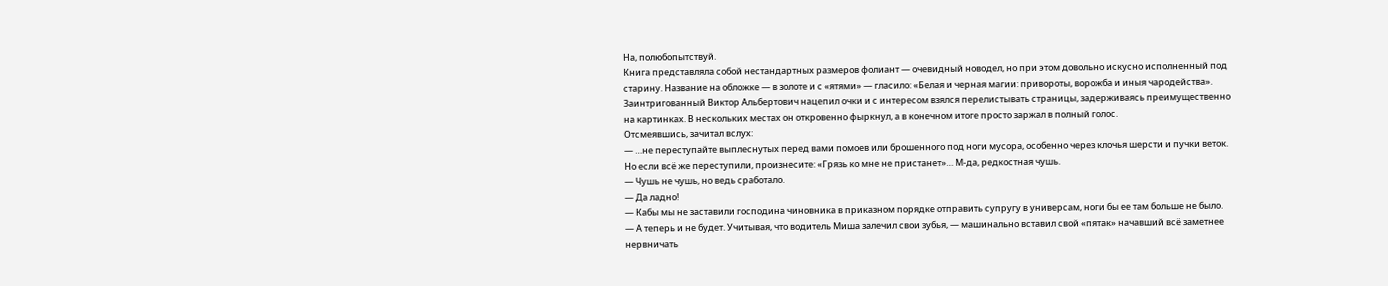На, полюбопытствуй.
Книга представляла собой нестандартных размеров фолиант — очевидный новодел, но при этом довольно искусно исполненный под старину. Название на обложке — в золоте и с «ятями» — гласило: «Белая и черная магии: привороты, ворожба и иныя чародейства».
Заинтригованный Виктор Альбертович нацепил очки и с интересом взялся перелистывать страницы, задерживаясь преимущественно на картинках. В нескольких местах он откровенно фыркнул, а в конечном итоге просто заржал в полный голос.
Отсмеявшись, зачитал вслух:
— …не переступайте выплеснутых перед вами помоев или брошенного под ноги мусора, особенно через клочья шерсти и пучки веток. Но если всё же переступили, произнесите: «Грязь ко мне не пристанет»… М-да, редкостная чушь.
— Чушь не чушь, но ведь сработало.
— Да ладно!
— Кабы мы не заставили господина чиновника в приказном порядке отправить супругу в универсам, ноги бы ее там больше не было.
— А теперь и не будет. Учитывая, что водитель Миша залечил свои зубья, — машинально вставил свой «пятак» начавший всё заметнее нервничать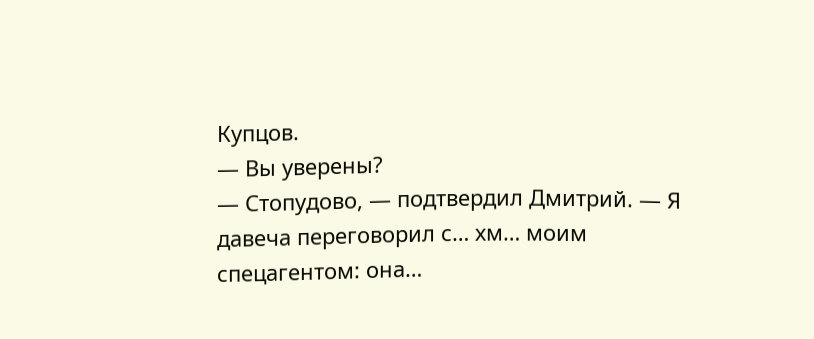Купцов.
— Вы уверены?
— Стопудово, — подтвердил Дмитрий. — Я давеча переговорил с… хм… моим спецагентом: она…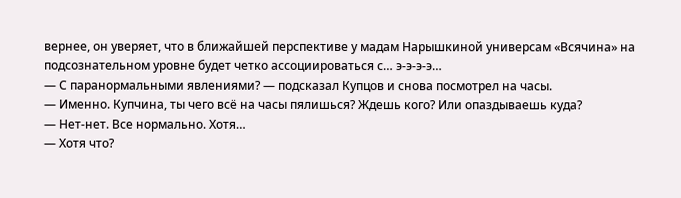вернее, он уверяет, что в ближайшей перспективе у мадам Нарышкиной универсам «Всячина» на подсознательном уровне будет четко ассоциироваться с… э-э-э-э…
— С паранормальными явлениями? — подсказал Купцов и снова посмотрел на часы.
— Именно. Купчина, ты чего всё на часы пялишься? Ждешь кого? Или опаздываешь куда?
— Нет-нет. Все нормально. Хотя…
— Хотя что?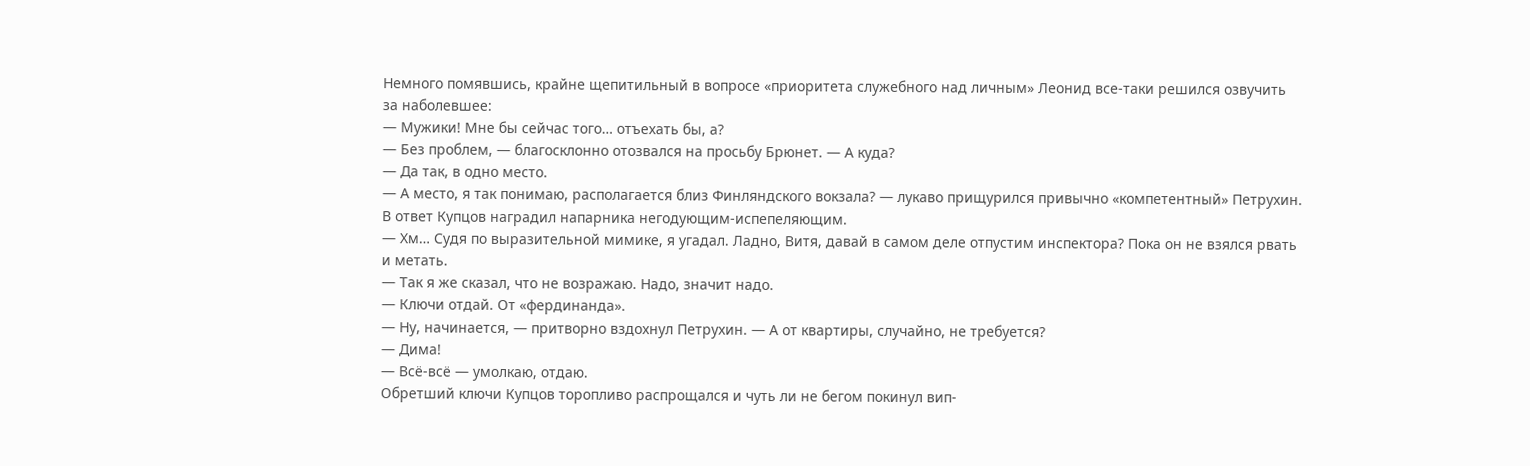Немного помявшись, крайне щепитильный в вопросе «приоритета служебного над личным» Леонид все-таки решился озвучить за наболевшее:
— Мужики! Мне бы сейчас того… отъехать бы, а?
— Без проблем, — благосклонно отозвался на просьбу Брюнет. — А куда?
— Да так, в одно место.
— А место, я так понимаю, располагается близ Финляндского вокзала? — лукаво прищурился привычно «компетентный» Петрухин.
В ответ Купцов наградил напарника негодующим-испепеляющим.
— Хм… Судя по выразительной мимике, я угадал. Ладно, Витя, давай в самом деле отпустим инспектора? Пока он не взялся рвать и метать.
— Так я же сказал, что не возражаю. Надо, значит надо.
— Ключи отдай. От «фердинанда».
— Ну, начинается, — притворно вздохнул Петрухин. — А от квартиры, случайно, не требуется?
— Дима!
— Всё-всё — умолкаю, отдаю.
Обретший ключи Купцов торопливо распрощался и чуть ли не бегом покинул вип-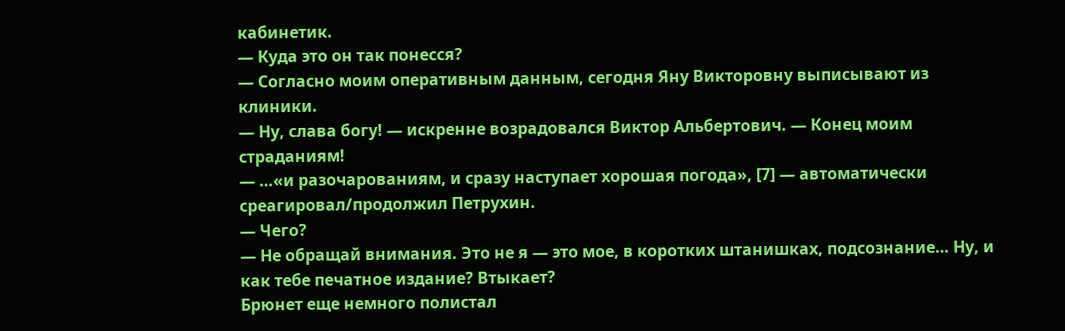кабинетик.
— Куда это он так понесся?
— Согласно моим оперативным данным, сегодня Яну Викторовну выписывают из клиники.
— Ну, слава богу! — искренне возрадовался Виктор Альбертович. — Конец моим страданиям!
— …«и разочарованиям, и сразу наступает хорошая погода», [7] — автоматически среагировал/продолжил Петрухин.
— Чего?
— Не обращай внимания. Это не я — это мое, в коротких штанишках, подсознание… Ну, и как тебе печатное издание? Втыкает?
Брюнет еще немного полистал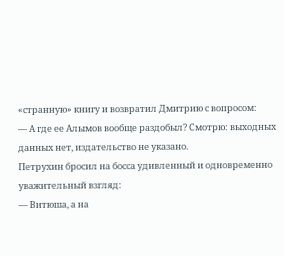«странную» книгу и возвратил Дмитрию с вопросом:
— А где ее Алымов вообще раздобыл? Смотрю: выходных данных нет, издательство не указано.
Петрухин бросил на босса удивленный и одновременно уважительный взгляд:
— Витюша, а на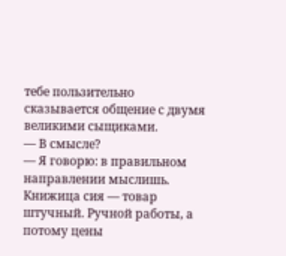тебе пользительно сказывается общение с двумя великими сыщиками.
— В смысле?
— Я говорю: в правильном направлении мыслишь. Книжица сия — товар штучный. Ручной работы, а потому цены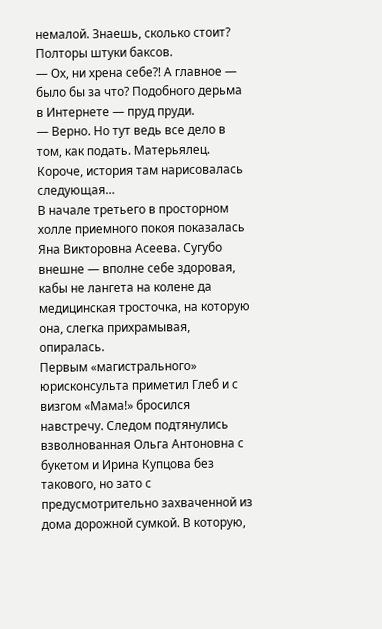немалой. Знаешь, сколько стоит? Полторы штуки баксов.
— Ох, ни хрена себе?! А главное — было бы за что? Подобного дерьма в Интернете — пруд пруди.
— Верно. Но тут ведь все дело в том, как подать. Матерьялец. Короче, история там нарисовалась следующая…
В начале третьего в просторном холле приемного покоя показалась Яна Викторовна Асеева. Сугубо внешне — вполне себе здоровая, кабы не лангета на колене да медицинская тросточка, на которую она, слегка прихрамывая, опиралась.
Первым «магистрального» юрисконсульта приметил Глеб и с визгом «Мама!» бросился навстречу. Следом подтянулись взволнованная Ольга Антоновна с букетом и Ирина Купцова без такового, но зато с предусмотрительно захваченной из дома дорожной сумкой. В которую,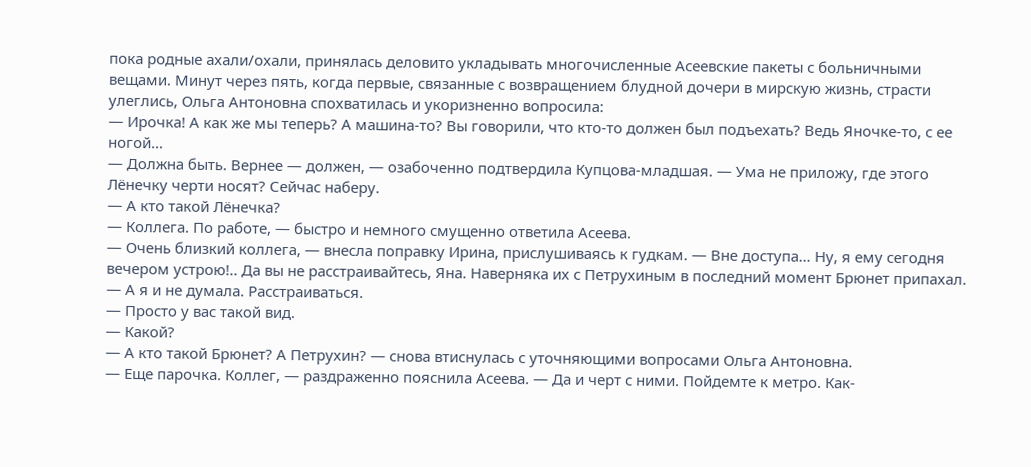пока родные ахали/охали, принялась деловито укладывать многочисленные Асеевские пакеты с больничными вещами. Минут через пять, когда первые, связанные с возвращением блудной дочери в мирскую жизнь, страсти улеглись, Ольга Антоновна спохватилась и укоризненно вопросила:
— Ирочка! А как же мы теперь? А машина-то? Вы говорили, что кто-то должен был подъехать? Ведь Яночке-то, с ее ногой…
— Должна быть. Вернее — должен, — озабоченно подтвердила Купцова-младшая. — Ума не приложу, где этого Лёнечку черти носят? Сейчас наберу.
— А кто такой Лёнечка?
— Коллега. По работе, — быстро и немного смущенно ответила Асеева.
— Очень близкий коллега, — внесла поправку Ирина, прислушиваясь к гудкам. — Вне доступа… Ну, я ему сегодня вечером устрою!.. Да вы не расстраивайтесь, Яна. Наверняка их с Петрухиным в последний момент Брюнет припахал.
— А я и не думала. Расстраиваться.
— Просто у вас такой вид.
— Какой?
— А кто такой Брюнет? А Петрухин? — снова втиснулась с уточняющими вопросами Ольга Антоновна.
— Еще парочка. Коллег, — раздраженно пояснила Асеева. — Да и черт с ними. Пойдемте к метро. Как-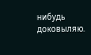нибудь доковыляю.